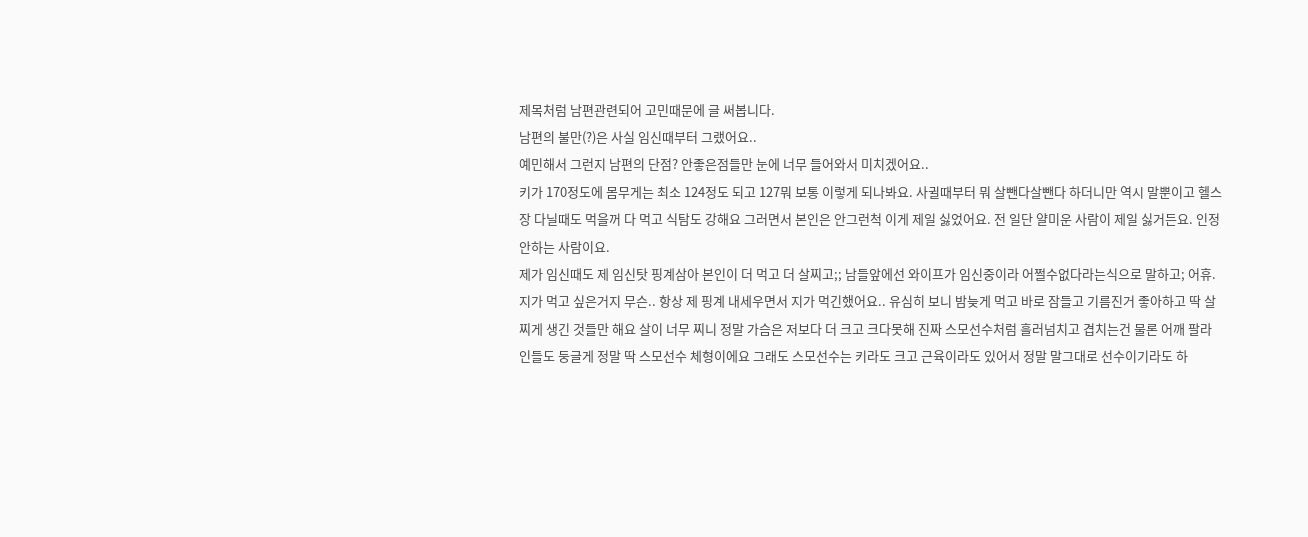제목처럼 남편관련되어 고민때문에 글 써봅니다.
남편의 불만(?)은 사실 임신때부터 그랬어요..
예민해서 그런지 남편의 단점? 안좋은점들만 눈에 너무 들어와서 미치겠어요..
키가 170정도에 몸무게는 최소 124정도 되고 127뭐 보통 이렇게 되나봐요. 사귈때부터 뭐 살뺀다살뺀다 하더니만 역시 말뿐이고 헬스장 다닐때도 먹을꺼 다 먹고 식탐도 강해요 그러면서 본인은 안그런척 이게 제일 싫었어요. 전 일단 얄미운 사람이 제일 싫거든요. 인정 안하는 사람이요.
제가 임신때도 제 임신탓 핑계삼아 본인이 더 먹고 더 살찌고;; 남들앞에선 와이프가 임신중이라 어쩔수없다라는식으로 말하고; 어휴.
지가 먹고 싶은거지 무슨.. 항상 제 핑계 내세우면서 지가 먹긴했어요.. 유심히 보니 밤늦게 먹고 바로 잠들고 기름진거 좋아하고 딱 살찌게 생긴 것들만 해요 살이 너무 찌니 정말 가슴은 저보다 더 크고 크다못해 진짜 스모선수처럼 흘러넘치고 겹치는건 물론 어깨 팔라인들도 둥글게 정말 딱 스모선수 체형이에요 그래도 스모선수는 키라도 크고 근육이라도 있어서 정말 말그대로 선수이기라도 하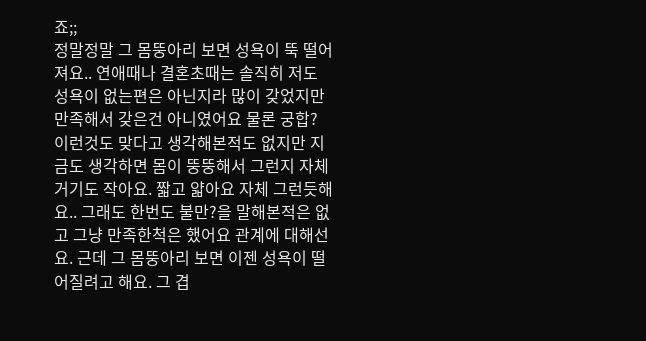죠;;
정말정말 그 몸뚱아리 보면 성욕이 뚝 떨어져요.. 연애때나 결혼초때는 솔직히 저도 성욕이 없는편은 아닌지라 많이 갖었지만 만족해서 갖은건 아니였어요 물론 궁합? 이런것도 맞다고 생각해본적도 없지만 지금도 생각하면 몸이 뚱뚱해서 그런지 자체 거기도 작아요. 짧고 얇아요 자체 그런듯해요.. 그래도 한번도 불만?을 말해본적은 없고 그냥 만족한척은 했어요 관계에 대해선요. 근데 그 몸뚱아리 보면 이젠 성욕이 떨어질려고 해요. 그 겹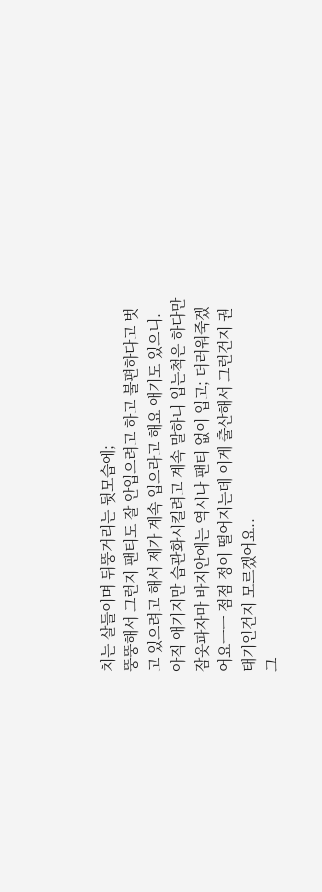치는 살들이며 뒤뚱거리는 뒷모습에;
뚱뚱해서 그런지 팬티도 잘 안입으려고 하고 불편하다고 벗고 있으려고 해서 제가 계속 입으라고 해요 애기도 있으니. 아직 애기지만 습관화시킬려고 계속 말하니 입는척은 하다만 잠옷파자마 바지안에는 역시나 팬티 없이 입고; 더러워죽겠어요ㅡㅡ 점점 정이 떨어지는데 이게 출산해서 그런건지 권태기인건지 모르겠어요..
그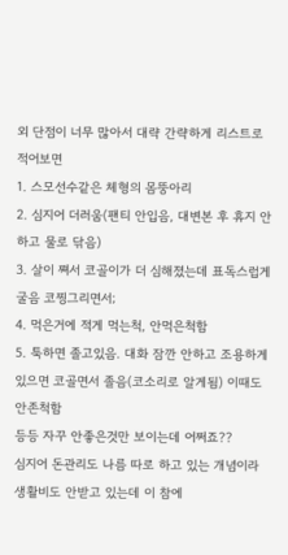외 단점이 너무 많아서 대략 간략하게 리스트로 적어보면
1. 스모선수같은 체형의 몸뚱아리
2. 심지어 더러움(팬티 안입음, 대변본 후 휴지 안하고 물로 닦음)
3. 살이 쪄서 코골이가 더 심해졌는데 표독스럽게 굴음 코찡그리면서;
4. 먹은거에 적게 먹는척, 안먹은척함
5. 툭하면 졸고있음. 대화 잠깐 안하고 조용하게 있으면 코골면서 졸음(코소리로 알게됨) 이때도 안존척함
등등 자꾸 안좋은것만 보이는데 어쩌죠??
심지어 돈관리도 나름 따로 하고 있는 개념이라 생활비도 안받고 있는데 이 참에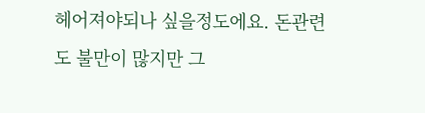헤어져야되나 싶을정도에요. 돈관련도 불만이 많지만 그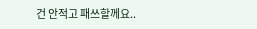건 안적고 패쓰할께요..